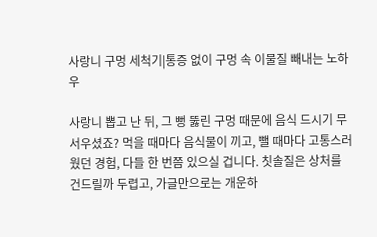사랑니 구멍 세척기|통증 없이 구멍 속 이물질 빼내는 노하우

사랑니 뽑고 난 뒤, 그 뻥 뚫린 구멍 때문에 음식 드시기 무서우셨죠? 먹을 때마다 음식물이 끼고, 뺄 때마다 고통스러웠던 경험, 다들 한 번쯤 있으실 겁니다. 칫솔질은 상처를 건드릴까 두렵고, 가글만으로는 개운하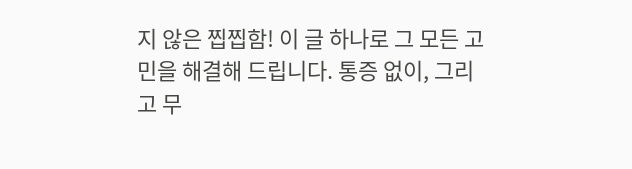지 않은 찝찝함! 이 글 하나로 그 모든 고민을 해결해 드립니다. 통증 없이, 그리고 무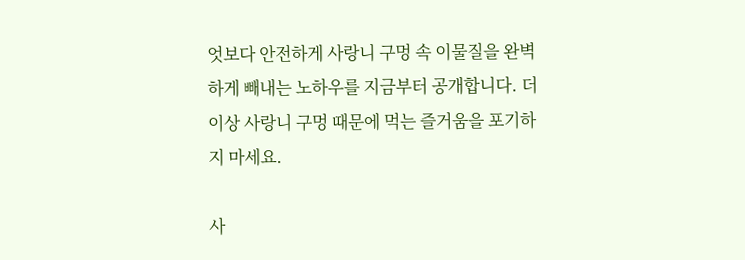엇보다 안전하게 사랑니 구멍 속 이물질을 완벽하게 빼내는 노하우를 지금부터 공개합니다. 더 이상 사랑니 구멍 때문에 먹는 즐거움을 포기하지 마세요.

사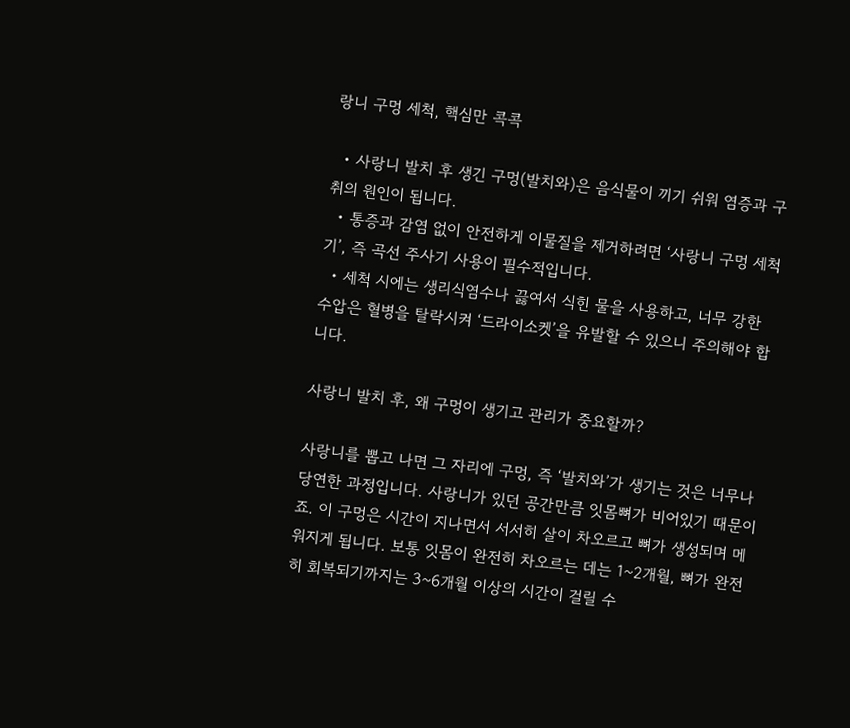랑니 구멍 세척, 핵심만 콕콕

  • 사랑니 발치 후 생긴 구멍(발치와)은 음식물이 끼기 쉬워 염증과 구취의 원인이 됩니다.
  • 통증과 감염 없이 안전하게 이물질을 제거하려면 ‘사랑니 구멍 세척기’, 즉 곡선 주사기 사용이 필수적입니다.
  • 세척 시에는 생리식염수나 끓여서 식힌 물을 사용하고, 너무 강한 수압은 혈병을 탈락시켜 ‘드라이소켓’을 유발할 수 있으니 주의해야 합니다.

사랑니 발치 후, 왜 구멍이 생기고 관리가 중요할까?

사랑니를 뽑고 나면 그 자리에 구멍, 즉 ‘발치와’가 생기는 것은 너무나 당연한 과정입니다. 사랑니가 있던 공간만큼 잇몸뼈가 비어있기 때문이죠. 이 구멍은 시간이 지나면서 서서히 살이 차오르고 뼈가 생성되며 메워지게 됩니다. 보통 잇몸이 완전히 차오르는 데는 1~2개월, 뼈가 완전히 회복되기까지는 3~6개월 이상의 시간이 걸릴 수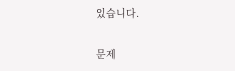있습니다.

문제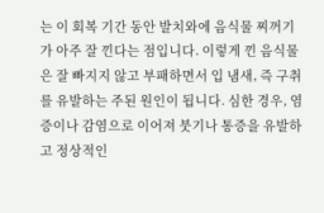는 이 회복 기간 동안 발치와에 음식물 찌꺼기가 아주 잘 낀다는 점입니다. 이렇게 낀 음식물은 잘 빠지지 않고 부패하면서 입 냄새, 즉 구취를 유발하는 주된 원인이 됩니다. 심한 경우, 염증이나 감염으로 이어져 붓기나 통증을 유발하고 정상적인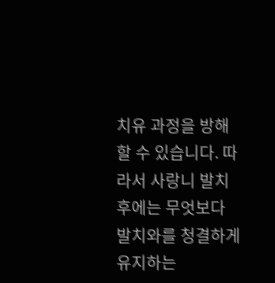치유 과정을 방해할 수 있습니다. 따라서 사랑니 발치 후에는 무엇보다 발치와를 청결하게 유지하는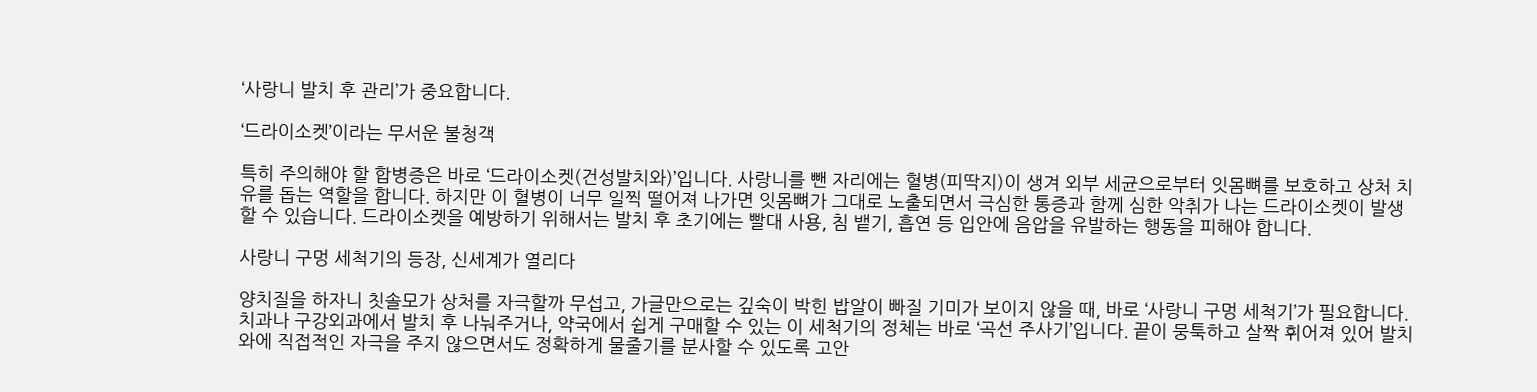‘사랑니 발치 후 관리’가 중요합니다.

‘드라이소켓’이라는 무서운 불청객

특히 주의해야 할 합병증은 바로 ‘드라이소켓(건성발치와)’입니다. 사랑니를 뺀 자리에는 혈병(피딱지)이 생겨 외부 세균으로부터 잇몸뼈를 보호하고 상처 치유를 돕는 역할을 합니다. 하지만 이 혈병이 너무 일찍 떨어져 나가면 잇몸뼈가 그대로 노출되면서 극심한 통증과 함께 심한 악취가 나는 드라이소켓이 발생할 수 있습니다. 드라이소켓을 예방하기 위해서는 발치 후 초기에는 빨대 사용, 침 뱉기, 흡연 등 입안에 음압을 유발하는 행동을 피해야 합니다.

사랑니 구멍 세척기의 등장, 신세계가 열리다

양치질을 하자니 칫솔모가 상처를 자극할까 무섭고, 가글만으로는 깊숙이 박힌 밥알이 빠질 기미가 보이지 않을 때, 바로 ‘사랑니 구멍 세척기’가 필요합니다. 치과나 구강외과에서 발치 후 나눠주거나, 약국에서 쉽게 구매할 수 있는 이 세척기의 정체는 바로 ‘곡선 주사기’입니다. 끝이 뭉툭하고 살짝 휘어져 있어 발치와에 직접적인 자극을 주지 않으면서도 정확하게 물줄기를 분사할 수 있도록 고안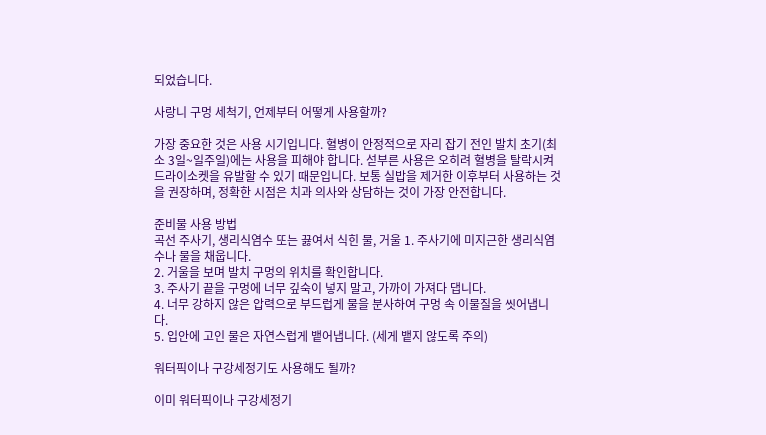되었습니다.

사랑니 구멍 세척기, 언제부터 어떻게 사용할까?

가장 중요한 것은 사용 시기입니다. 혈병이 안정적으로 자리 잡기 전인 발치 초기(최소 3일~일주일)에는 사용을 피해야 합니다. 섣부른 사용은 오히려 혈병을 탈락시켜 드라이소켓을 유발할 수 있기 때문입니다. 보통 실밥을 제거한 이후부터 사용하는 것을 권장하며, 정확한 시점은 치과 의사와 상담하는 것이 가장 안전합니다.

준비물 사용 방법
곡선 주사기, 생리식염수 또는 끓여서 식힌 물, 거울 1. 주사기에 미지근한 생리식염수나 물을 채웁니다.
2. 거울을 보며 발치 구멍의 위치를 확인합니다.
3. 주사기 끝을 구멍에 너무 깊숙이 넣지 말고, 가까이 가져다 댑니다.
4. 너무 강하지 않은 압력으로 부드럽게 물을 분사하여 구멍 속 이물질을 씻어냅니다.
5. 입안에 고인 물은 자연스럽게 뱉어냅니다. (세게 뱉지 않도록 주의)

워터픽이나 구강세정기도 사용해도 될까?

이미 워터픽이나 구강세정기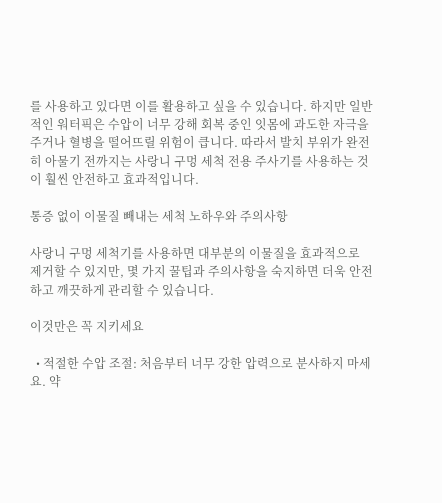를 사용하고 있다면 이를 활용하고 싶을 수 있습니다. 하지만 일반적인 워터픽은 수압이 너무 강해 회복 중인 잇몸에 과도한 자극을 주거나 혈병을 떨어뜨릴 위험이 큽니다. 따라서 발치 부위가 완전히 아물기 전까지는 사랑니 구멍 세척 전용 주사기를 사용하는 것이 훨씬 안전하고 효과적입니다.

통증 없이 이물질 빼내는 세척 노하우와 주의사항

사랑니 구멍 세척기를 사용하면 대부분의 이물질을 효과적으로 제거할 수 있지만, 몇 가지 꿀팁과 주의사항을 숙지하면 더욱 안전하고 깨끗하게 관리할 수 있습니다.

이것만은 꼭 지키세요

  • 적절한 수압 조절: 처음부터 너무 강한 압력으로 분사하지 마세요. 약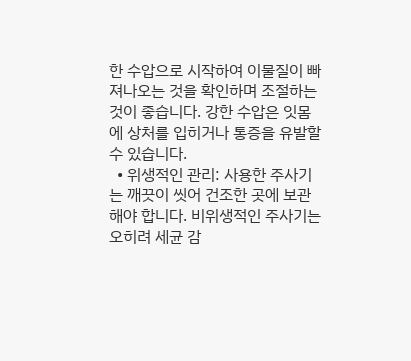한 수압으로 시작하여 이물질이 빠져나오는 것을 확인하며 조절하는 것이 좋습니다. 강한 수압은 잇몸에 상처를 입히거나 통증을 유발할 수 있습니다.
  • 위생적인 관리: 사용한 주사기는 깨끗이 씻어 건조한 곳에 보관해야 합니다. 비위생적인 주사기는 오히려 세균 감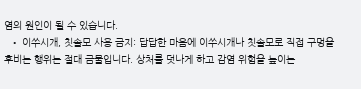염의 원인이 될 수 있습니다.
  • 이쑤시개, 칫솔모 사용 금지: 답답한 마음에 이쑤시개나 칫솔모로 직접 구멍을 후비는 행위는 절대 금물입니다. 상처를 덧나게 하고 감염 위험을 높이는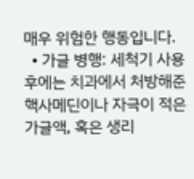매우 위험한 행동입니다.
  • 가글 병행: 세척기 사용 후에는 치과에서 처방해준 핵사메딘이나 자극이 적은 가글액, 혹은 생리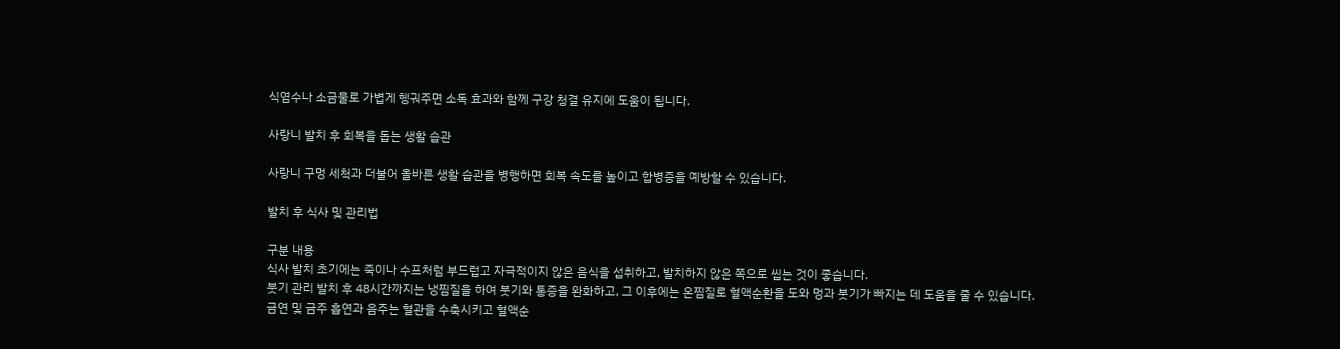식염수나 소금물로 가볍게 헹궈주면 소독 효과와 함께 구강 청결 유지에 도움이 됩니다.

사랑니 발치 후 회복을 돕는 생활 습관

사랑니 구멍 세척과 더불어 올바른 생활 습관을 병행하면 회복 속도를 높이고 합병증을 예방할 수 있습니다.

발치 후 식사 및 관리법

구분 내용
식사 발치 초기에는 죽이나 수프처럼 부드럽고 자극적이지 않은 음식을 섭취하고, 발치하지 않은 쪽으로 씹는 것이 좋습니다.
붓기 관리 발치 후 48시간까지는 냉찜질을 하여 붓기와 통증을 완화하고, 그 이후에는 온찜질로 혈액순환을 도와 멍과 붓기가 빠지는 데 도움을 줄 수 있습니다.
금연 및 금주 흡연과 음주는 혈관을 수축시키고 혈액순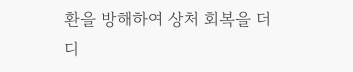환을 방해하여 상처 회복을 더디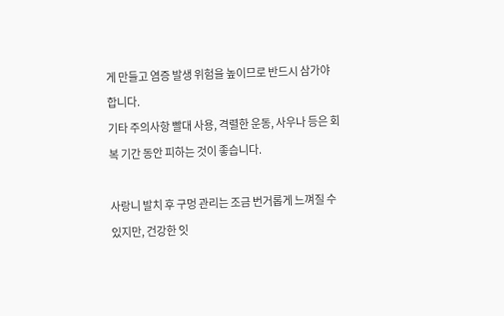게 만들고 염증 발생 위험을 높이므로 반드시 삼가야 합니다.
기타 주의사항 빨대 사용, 격렬한 운동, 사우나 등은 회복 기간 동안 피하는 것이 좋습니다.

사랑니 발치 후 구멍 관리는 조금 번거롭게 느껴질 수 있지만, 건강한 잇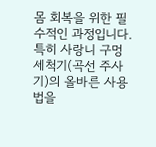몸 회복을 위한 필수적인 과정입니다. 특히 사랑니 구멍 세척기(곡선 주사기)의 올바른 사용법을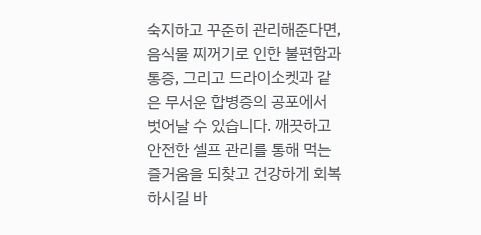숙지하고 꾸준히 관리해준다면, 음식물 찌꺼기로 인한 불편함과 통증, 그리고 드라이소켓과 같은 무서운 합병증의 공포에서 벗어날 수 있습니다. 깨끗하고 안전한 셀프 관리를 통해 먹는 즐거움을 되찾고 건강하게 회복하시길 바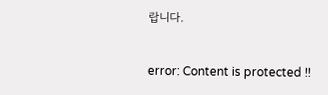랍니다.

error: Content is protected !!